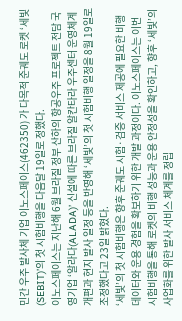민간 우주 발사체 기업 이노스페이스(462350) 가 다목적 준궤도 로켓 ‘세빛(SEBIT)’의 첫 시험비행을 다음달 19일로 정했다.
이노스페이스는 지난해 6월 브라질 정부 산하의 항공우주 프로젝트 전담 국영기업 ‘알라다(ALADA)’ 신설에 따른 브라질 알칸타라 우주센터 운영체계 개편과 현지 발사 일정 등을 반영해 ‘세빛’의 첫 시험비행 일정을 8월 19일로 조정했다고 23일 밝혔다.
‘세빛’의 첫 시험비행은 향후 준궤도 시험·검증 서비스 제공에 필요한 비행 데이터와 운용 경험을 확보하기 위한 개발 과정이다. 이노스페이스는 이번 시험비행을 통해 로켓의 비행 성능과 운용 안정성을 확인하고, 향후 ‘세빛’의 사업화를 위한 발사 서비스 체계를 정립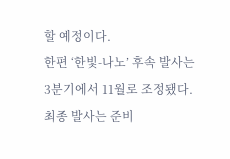할 예정이다.
한편 ‘한빛-나노’ 후속 발사는 3분기에서 11월로 조정됐다. 최종 발사는 준비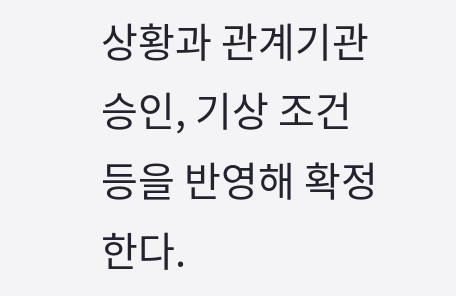상황과 관계기관 승인, 기상 조건 등을 반영해 확정한다.